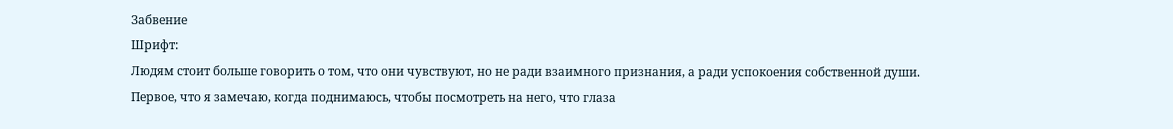Забвение
Шрифт:
Людям стоит больше говорить о том, что они чувствуют, но не ради взаимного признания, а ради успокоения собственной души.
Первое, что я замечаю, когда поднимаюсь, чтобы посмотреть на него, что глаза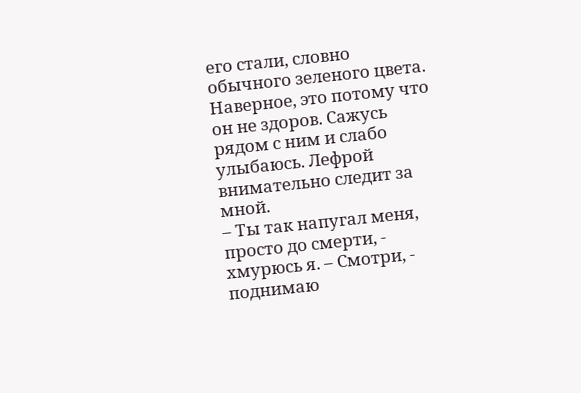его стали, словно обычного зеленого цвета. Наверное, это потому что он не здоров. Сажусь рядом с ним и слабо улыбаюсь. Лефрой внимательно следит за мной.
– Ты так напугал меня, просто до смерти, - хмурюсь я. – Смотри, - поднимаю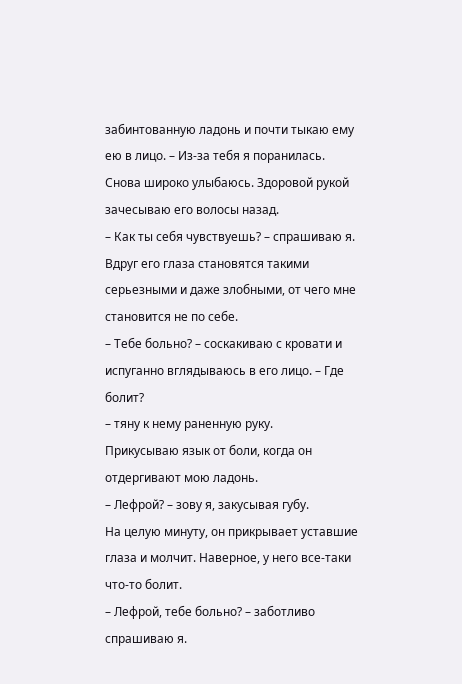забинтованную ладонь и почти тыкаю ему ею в лицо. – Из-за тебя я поранилась.
Снова широко улыбаюсь. Здоровой рукой зачесываю его волосы назад.
– Как ты себя чувствуешь? – спрашиваю я.
Вдруг его глаза становятся такими серьезными и даже злобными, от чего мне становится не по себе.
– Тебе больно? – соскакиваю с кровати и испуганно вглядываюсь в его лицо. – Где болит?
– тяну к нему раненную руку.
Прикусываю язык от боли, когда он отдергивают мою ладонь.
– Лефрой? – зову я, закусывая губу.
На целую минуту, он прикрывает уставшие глаза и молчит. Наверное, у него все-таки что-то болит.
– Лефрой, тебе больно? – заботливо спрашиваю я.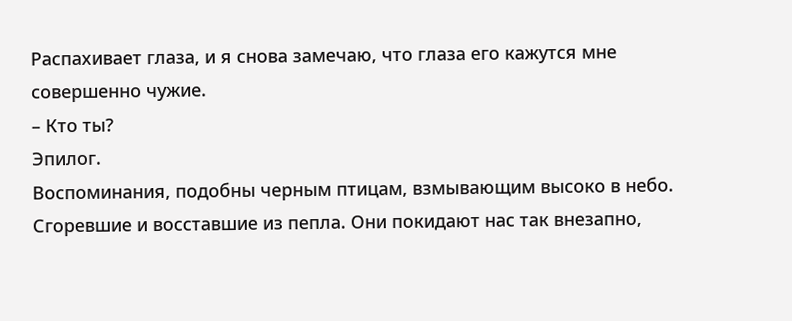Распахивает глаза, и я снова замечаю, что глаза его кажутся мне совершенно чужие.
– Кто ты?
Эпилог.
Воспоминания, подобны черным птицам, взмывающим высоко в небо.
Сгоревшие и восставшие из пепла. Они покидают нас так внезапно,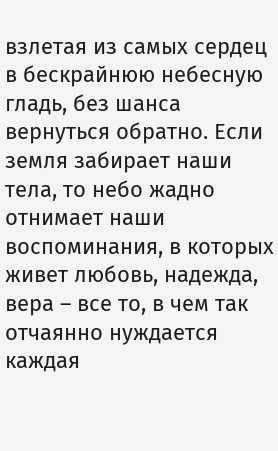взлетая из самых сердец в бескрайнюю небесную гладь, без шанса вернуться обратно. Если земля забирает наши тела, то небо жадно отнимает наши воспоминания, в которых живет любовь, надежда, вера – все то, в чем так отчаянно нуждается каждая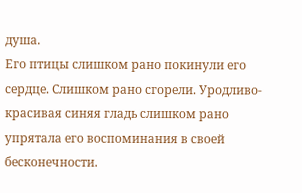душа.
Его птицы слишком рано покинули его сердце. Слишком рано сгорели. Уродливо-красивая синяя гладь слишком рано упрятала его воспоминания в своей бесконечности.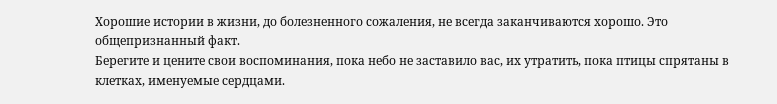Хорошие истории в жизни, до болезненного сожаления, не всегда заканчиваются хорошо. Это общепризнанный факт.
Берегите и цените свои воспоминания, пока небо не заставило вас, их утратить, пока птицы спрятаны в клетках, именуемые сердцами.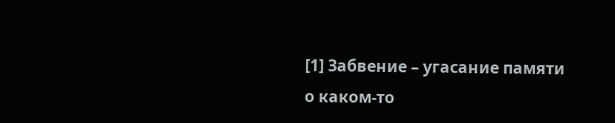[1] Забвение – угасание памяти о каком-то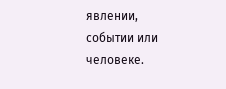явлении, событии или человеке.